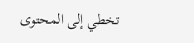تخطي إلى المحتوى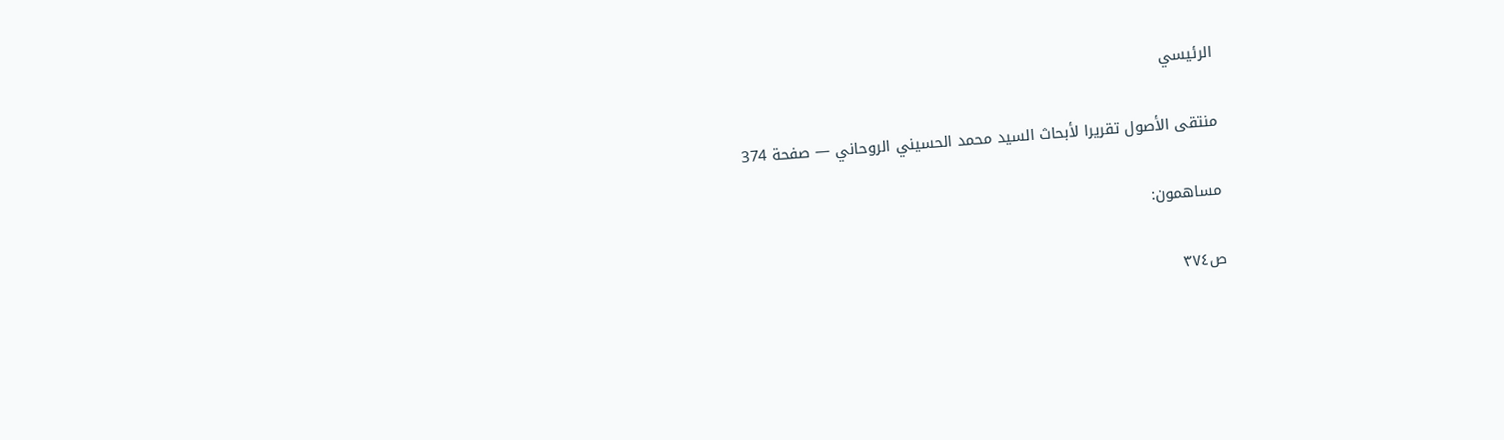الرئيسي

منتقى الأصول تقريرا لأبحاث السيد محمد الحسيني الروحاني — صفحة 374

مساهمون:

ص٣٧٤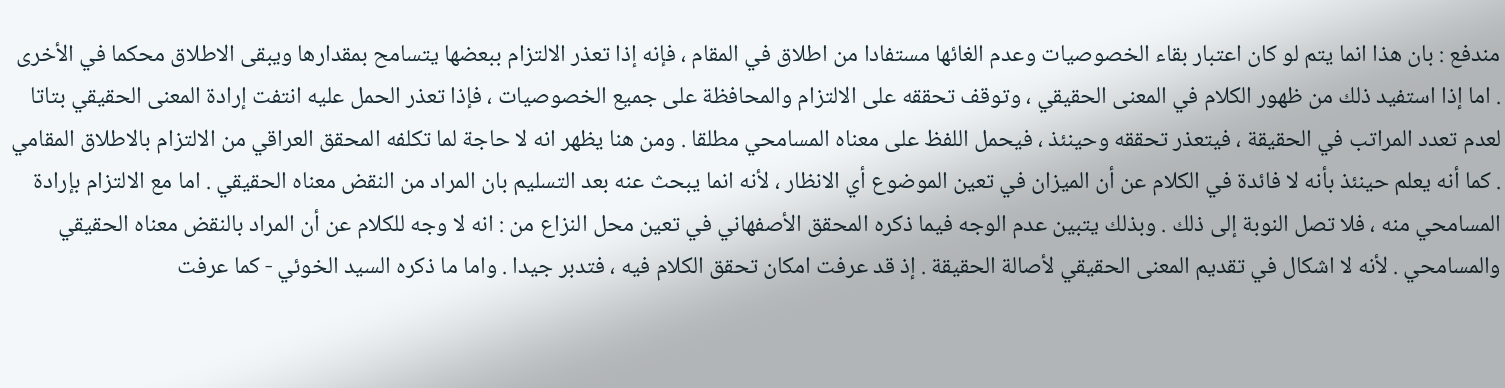مندفع : بان هذا انما يتم لو كان اعتبار بقاء الخصوصيات وعدم الغائها مستفادا من اطلاق في المقام ، فإنه إذا تعذر الالتزام ببعضها يتسامح بمقدارها ويبقى الاطلاق محكما في الأخرى . اما إذا استفيد ذلك من ظهور الكلام في المعنى الحقيقي ، وتوقف تحققه على الالتزام والمحافظة على جميع الخصوصيات ، فإذا تعذر الحمل عليه انتفت إرادة المعنى الحقيقي بتاتا لعدم تعدد المراتب في الحقيقة ، فيتعذر تحققه وحينئذ ، فيحمل اللفظ على معناه المسامحي مطلقا . ومن هنا يظهر انه لا حاجة لما تكلفه المحقق العراقي من الالتزام بالاطلاق المقامي . كما أنه يعلم حينئذ بأنه لا فائدة في الكلام عن أن الميزان في تعين الموضوع أي الانظار ، لأنه انما يبحث عنه بعد التسليم بان المراد من النقض معناه الحقيقي . اما مع الالتزام بإرادة المسامحي منه ، فلا تصل النوبة إلى ذلك . وبذلك يتبين عدم الوجه فيما ذكره المحقق الأصفهاني في تعين محل النزاع من : انه لا وجه للكلام عن أن المراد بالنقض معناه الحقيقي والمسامحي . لأنه لا اشكال في تقديم المعنى الحقيقي لأصالة الحقيقة . إذ قد عرفت امكان تحقق الكلام فيه ، فتدبر جيدا . واما ما ذكره السيد الخوئي - كما عرفت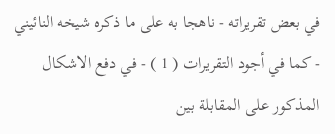في بعض تقريراته - ناهجا به على ما ذكره شيخه النائيني - كما في أجود التقريرات ( 1 ) - في دفع الاشكال المذكور على المقابلة بين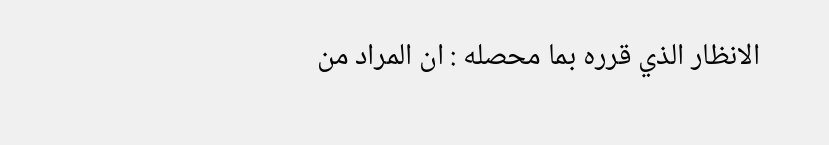الانظار الذي قرره بما محصله : ان المراد من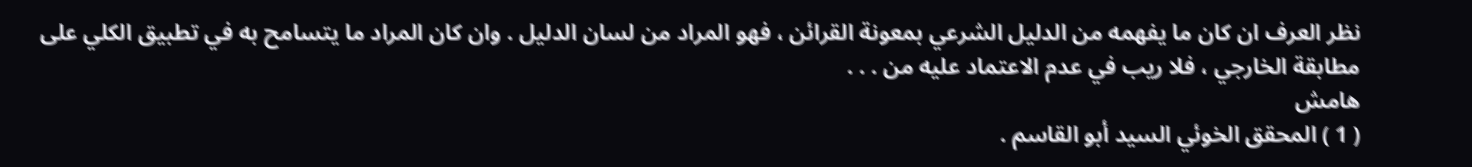نظر العرف ان كان ما يفهمه من الدليل الشرعي بمعونة القرائن ، فهو المراد من لسان الدليل . وان كان المراد ما يتسامح به في تطبيق الكلي على مطابقة الخارجي ، فلا ريب في عدم الاعتماد عليه من . . .
هامش
( 1 ) المحقق الخوئي السيد أبو القاسم .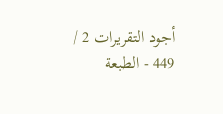أجود التقريرات 2 / 449 - الطبعة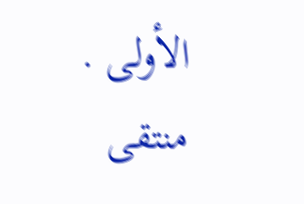الأولى .
منتقى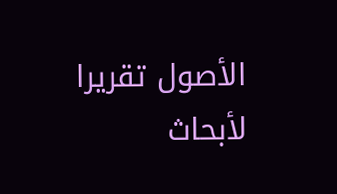الأصول تقريرا لأبحاث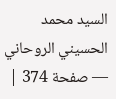السيد محمد الحسيني الروحاني — صفحة 374 |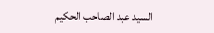السيد عبد الصاحب الحكيم